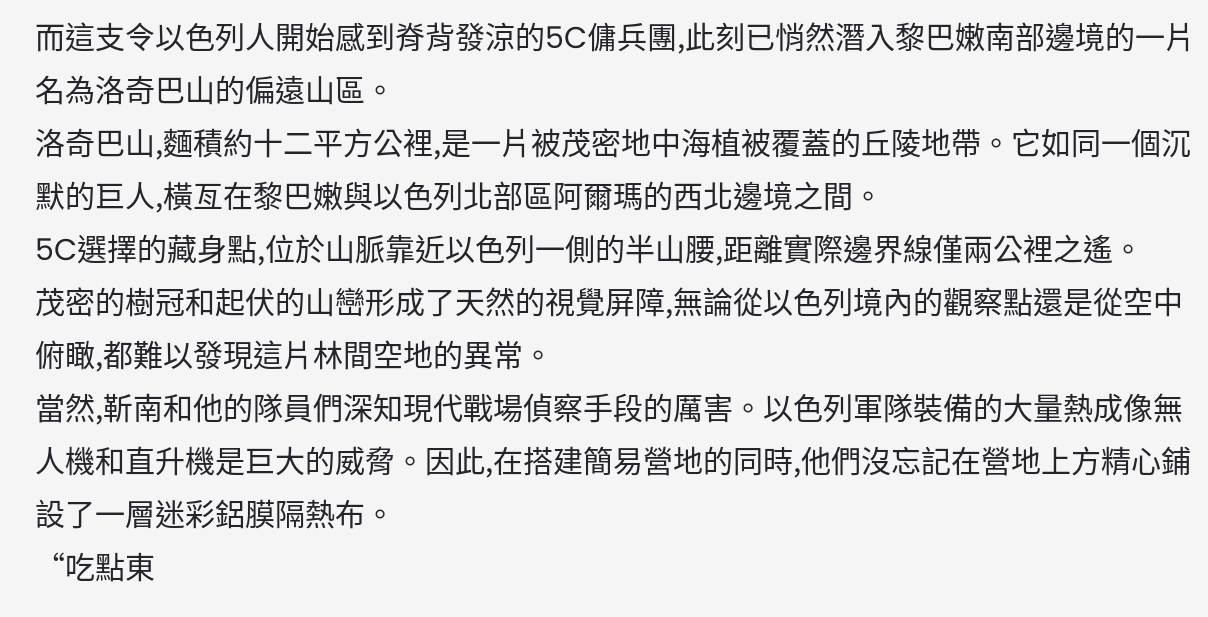而這支令以色列人開始感到脊背發涼的5C傭兵團,此刻已悄然潛入黎巴嫩南部邊境的一片名為洛奇巴山的偏遠山區。
洛奇巴山,麵積約十二平方公裡,是一片被茂密地中海植被覆蓋的丘陵地帶。它如同一個沉默的巨人,橫亙在黎巴嫩與以色列北部區阿爾瑪的西北邊境之間。
5C選擇的藏身點,位於山脈靠近以色列一側的半山腰,距離實際邊界線僅兩公裡之遙。
茂密的樹冠和起伏的山巒形成了天然的視覺屏障,無論從以色列境內的觀察點還是從空中俯瞰,都難以發現這片林間空地的異常。
當然,靳南和他的隊員們深知現代戰場偵察手段的厲害。以色列軍隊裝備的大量熱成像無人機和直升機是巨大的威脅。因此,在搭建簡易營地的同時,他們沒忘記在營地上方精心鋪設了一層迷彩鋁膜隔熱布。
“吃點東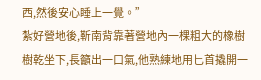西,然後安心睡上一覺。”
紮好營地後,靳南背靠著營地內一棵粗大的橡樹樹乾坐下,長籲出一口氣,他熟練地用匕首撬開一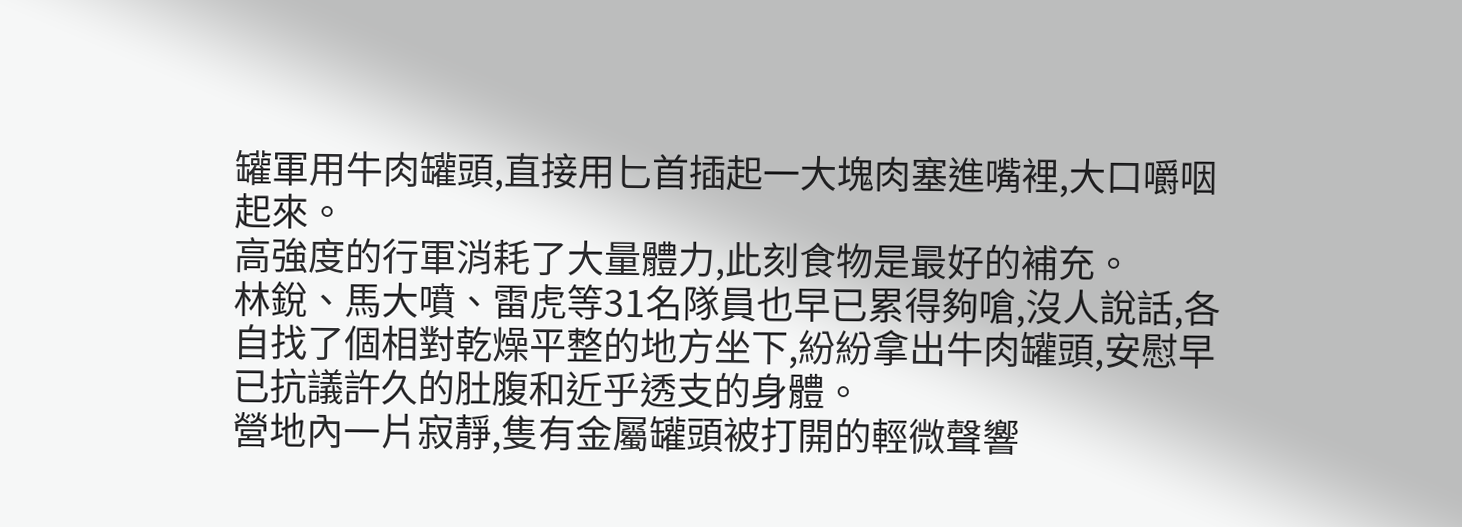罐軍用牛肉罐頭,直接用匕首插起一大塊肉塞進嘴裡,大口嚼咽起來。
高強度的行軍消耗了大量體力,此刻食物是最好的補充。
林銳、馬大噴、雷虎等31名隊員也早已累得夠嗆,沒人說話,各自找了個相對乾燥平整的地方坐下,紛紛拿出牛肉罐頭,安慰早已抗議許久的肚腹和近乎透支的身體。
營地內一片寂靜,隻有金屬罐頭被打開的輕微聲響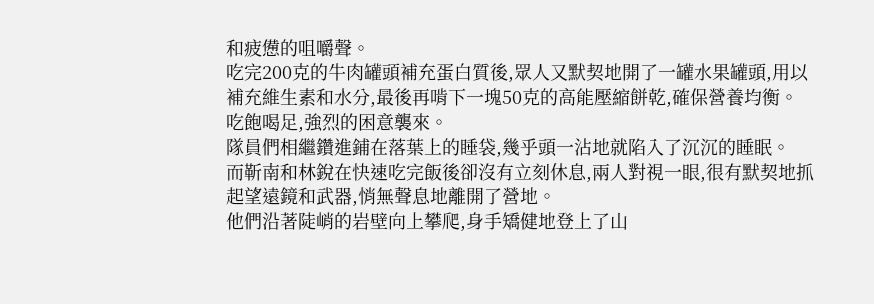和疲憊的咀嚼聲。
吃完200克的牛肉罐頭補充蛋白質後,眾人又默契地開了一罐水果罐頭,用以補充維生素和水分,最後再啃下一塊50克的高能壓縮餅乾,確保營養均衡。
吃飽喝足,強烈的困意襲來。
隊員們相繼鑽進鋪在落葉上的睡袋,幾乎頭一沾地就陷入了沉沉的睡眠。
而靳南和林銳在快速吃完飯後卻沒有立刻休息,兩人對視一眼,很有默契地抓起望遠鏡和武器,悄無聲息地離開了營地。
他們沿著陡峭的岩壁向上攀爬,身手矯健地登上了山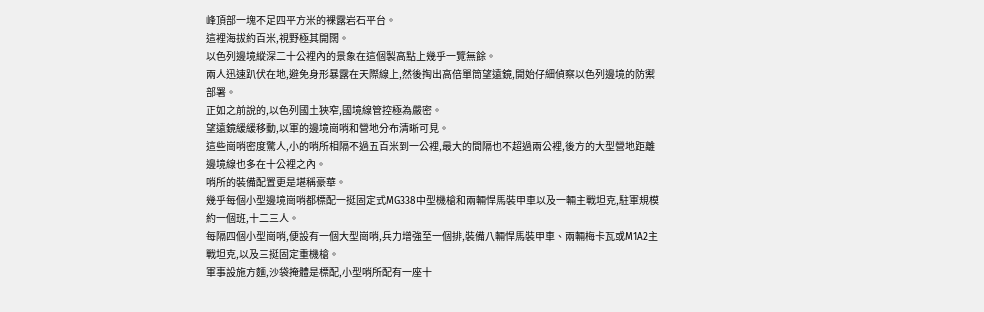峰頂部一塊不足四平方米的裸露岩石平台。
這裡海拔約百米,視野極其開闊。
以色列邊境縱深二十公裡內的景象在這個製高點上幾乎一覽無餘。
兩人迅速趴伏在地,避免身形暴露在天際線上,然後掏出高倍單筒望遠鏡,開始仔細偵察以色列邊境的防禦部署。
正如之前說的,以色列國土狹窄,國境線管控極為嚴密。
望遠鏡緩緩移動,以軍的邊境崗哨和營地分布清晰可見。
這些崗哨密度驚人,小的哨所相隔不過五百米到一公裡,最大的間隔也不超過兩公裡,後方的大型營地距離邊境線也多在十公裡之內。
哨所的裝備配置更是堪稱豪華。
幾乎每個小型邊境崗哨都標配一挺固定式MG338中型機槍和兩輛悍馬裝甲車以及一輛主戰坦克,駐軍規模約一個班,十二三人。
每隔四個小型崗哨,便設有一個大型崗哨,兵力增強至一個排,裝備八輛悍馬裝甲車、兩輛梅卡瓦或M1A2主戰坦克,以及三挺固定重機槍。
軍事設施方麵,沙袋掩體是標配,小型哨所配有一座十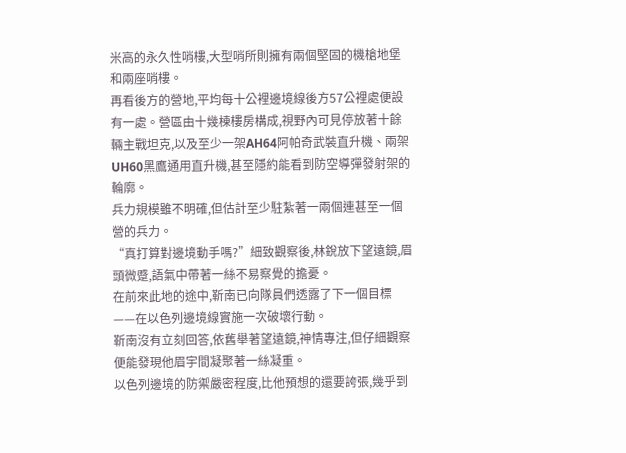米高的永久性哨樓,大型哨所則擁有兩個堅固的機槍地堡和兩座哨樓。
再看後方的營地,平均每十公裡邊境線後方57公裡處便設有一處。營區由十幾棟樓房構成,視野內可見停放著十餘輛主戰坦克,以及至少一架AH64阿帕奇武裝直升機、兩架UH60黑鷹通用直升機,甚至隱約能看到防空導彈發射架的輪廓。
兵力規模雖不明確,但估計至少駐紮著一兩個連甚至一個營的兵力。
“真打算對邊境動手嗎?”細致觀察後,林銳放下望遠鏡,眉頭微蹙,語氣中帶著一絲不易察覺的擔憂。
在前來此地的途中,靳南已向隊員們透露了下一個目標——在以色列邊境線實施一次破壞行動。
靳南沒有立刻回答,依舊舉著望遠鏡,神情專注,但仔細觀察便能發現他眉宇間凝聚著一絲凝重。
以色列邊境的防禦嚴密程度,比他預想的還要誇張,幾乎到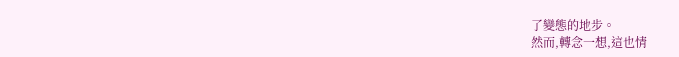了變態的地步。
然而,轉念一想,這也情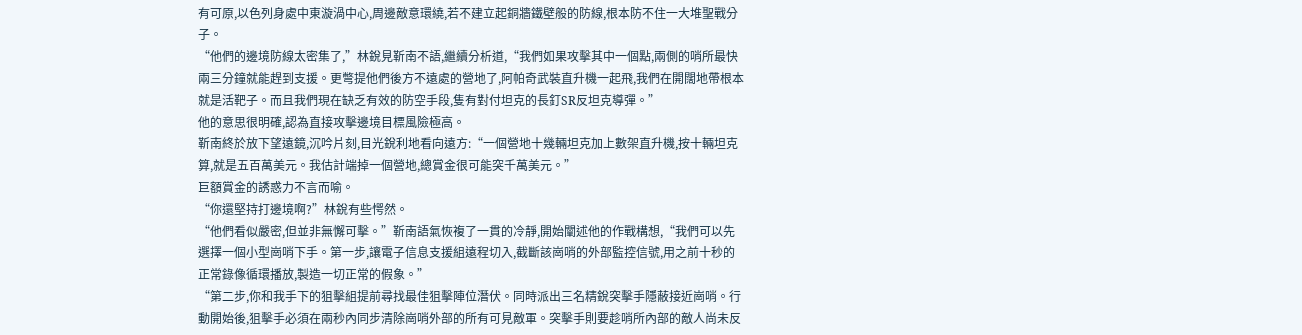有可原,以色列身處中東漩渦中心,周邊敵意環繞,若不建立起銅牆鐵壁般的防線,根本防不住一大堆聖戰分子。
“他們的邊境防線太密集了,”林銳見靳南不語,繼續分析道,“我們如果攻擊其中一個點,兩側的哨所最快兩三分鐘就能趕到支援。更彆提他們後方不遠處的營地了,阿帕奇武裝直升機一起飛,我們在開闊地帶根本就是活靶子。而且我們現在缺乏有效的防空手段,隻有對付坦克的長釘SR反坦克導彈。”
他的意思很明確,認為直接攻擊邊境目標風險極高。
靳南終於放下望遠鏡,沉吟片刻,目光銳利地看向遠方:“一個營地十幾輛坦克加上數架直升機,按十輛坦克算,就是五百萬美元。我估計端掉一個營地,總賞金很可能突千萬美元。”
巨額賞金的誘惑力不言而喻。
“你還堅持打邊境啊?”林銳有些愕然。
“他們看似嚴密,但並非無懈可擊。”靳南語氣恢複了一貫的冷靜,開始闡述他的作戰構想,“我們可以先選擇一個小型崗哨下手。第一步,讓電子信息支援組遠程切入,截斷該崗哨的外部監控信號,用之前十秒的正常錄像循環播放,製造一切正常的假象。”
“第二步,你和我手下的狙擊組提前尋找最佳狙擊陣位潛伏。同時派出三名精銳突擊手隱蔽接近崗哨。行動開始後,狙擊手必須在兩秒內同步清除崗哨外部的所有可見敵軍。突擊手則要趁哨所內部的敵人尚未反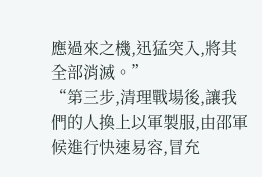應過來之機,迅猛突入,將其全部消滅。”
“第三步,清理戰場後,讓我們的人換上以軍製服,由邵軍候進行快速易容,冒充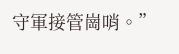守軍接管崗哨。”